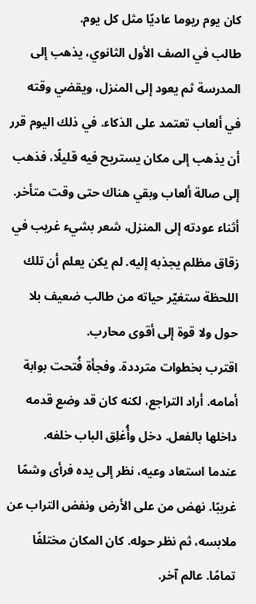كان يوم ريوما عاديًا مثل كل يوم.
طالب في الصف الأول الثانوي، يذهب إلى المدرسة ثم يعود إلى المنزل، ويقضي وقته في ألعاب تعتمد على الذكاء. في ذلك اليوم قرر أن يذهب إلى مكان يستريح فيه قليلًا، فذهب إلى صالة ألعاب وبقي هناك حتى وقت متأخر.
أثناء عودته إلى المنزل، شعر بشيء غريب في زقاق مظلم يجذبه إليه. لم يكن يعلم أن تلك اللحظة ستغيّر حياته من طالب ضعيف بلا حول ولا قوة إلى أقوى محارب.
اقترب بخطوات مترددة. وفجأة فُتحت بوابة أمامه. أراد التراجع، لكنه كان قد وضع قدمه داخلها بالفعل. دخل وأُغلِق الباب خلفه.
عندما استعاد وعيه، نظر إلى يده فرأى وشمًا غريبًا. نهض من على الأرض ونفض التراب عن ملابسه، ثم نظر حوله. كان المكان مختلفًا تمامًا. عالم آخر.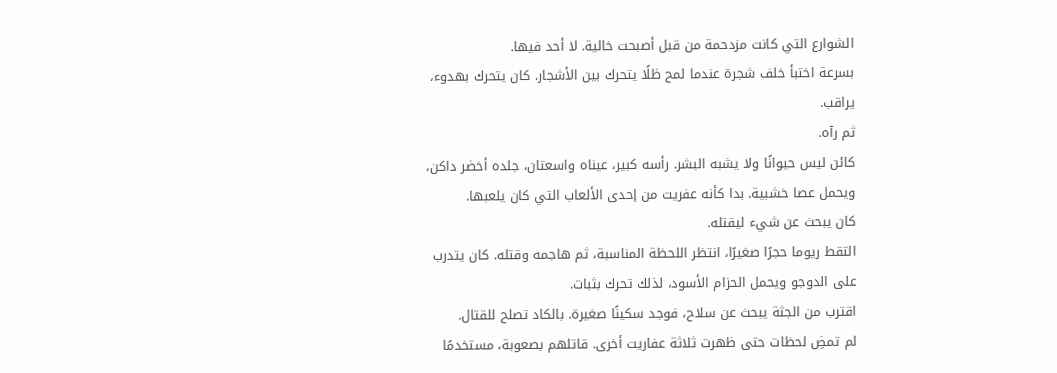الشوارع التي كانت مزدحمة من قبل أصبحت خالية. لا أحد فيها.
بسرعة اختبأ خلف شجرة عندما لمح ظلًا يتحرك بين الأشجار. كان يتحرك بهدوء، يراقب.
ثم رآه.
كائن ليس حيوانًا ولا يشبه البشر. رأسه كبير، عيناه واسعتان، جلده أخضر داكن، ويحمل عصا خشبية. بدا كأنه عفريت من إحدى الألعاب التي كان يلعبها.
كان يبحث عن شيء ليقتله.
التقط ريوما حجرًا صغيرًا، انتظر اللحظة المناسبة، ثم هاجمه وقتله. كان يتدرب على الدوجو ويحمل الحزام الأسود، لذلك تحرك بثبات.
اقترب من الجثة يبحث عن سلاح، فوجد سكينًا صغيرة. بالكاد تصلح للقتال.
لم تمضِ لحظات حتى ظهرت ثلاثة عفاريت أخرى. قاتلهم بصعوبة، مستخدمًا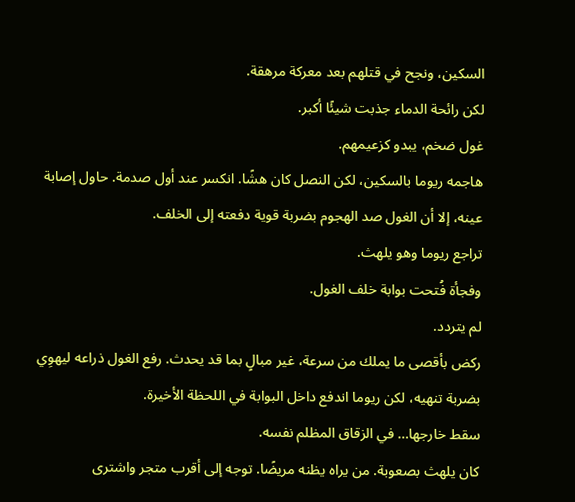السكين، ونجح في قتلهم بعد معركة مرهقة.
لكن رائحة الدماء جذبت شيئًا أكبر.
غول ضخم، يبدو كزعيمهم.
هاجمه ريوما بالسكين، لكن النصل كان هشًا. انكسر عند أول صدمة. حاول إصابة عينه، إلا أن الغول صد الهجوم بضربة قوية دفعته إلى الخلف.
تراجع ريوما وهو يلهث.
وفجأة فُتحت بوابة خلف الغول.
لم يتردد.
ركض بأقصى ما يملك من سرعة، غير مبالٍ بما قد يحدث. رفع الغول ذراعه ليهوِي بضربة تنهيه، لكن ريوما اندفع داخل البوابة في اللحظة الأخيرة.
سقط خارجها… في الزقاق المظلم نفسه.
كان يلهث بصعوبة. من يراه يظنه مريضًا. توجه إلى أقرب متجر واشترى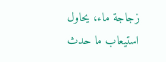زجاجة ماء، يحاول استيعاب ما حدث